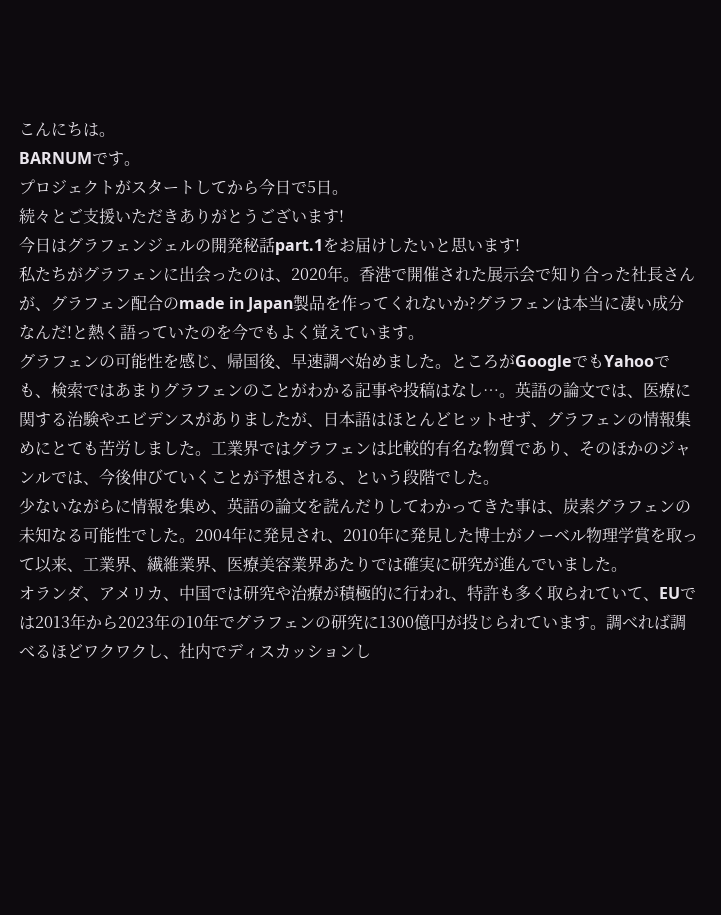こんにちは。
BARNUMです。
プロジェクトがスタートしてから今日で5日。
続々とご支援いただきありがとうございます!
今日はグラフェンジェルの開発秘話part.1をお届けしたいと思います!
私たちがグラフェンに出会ったのは、2020年。香港で開催された展示会で知り合った社長さんが、グラフェン配合のmade in Japan製品を作ってくれないか?グラフェンは本当に凄い成分なんだ!と熱く語っていたのを今でもよく覚えています。
グラフェンの可能性を感じ、帰国後、早速調べ始めました。ところがGoogleでもYahooでも、検索ではあまりグラフェンのことがわかる記事や投稿はなし…。英語の論文では、医療に関する治験やエビデンスがありましたが、日本語はほとんどヒットせず、グラフェンの情報集めにとても苦労しました。工業界ではグラフェンは比較的有名な物質であり、そのほかのジャンルでは、今後伸びていくことが予想される、という段階でした。
少ないながらに情報を集め、英語の論文を読んだりしてわかってきた事は、炭素グラフェンの未知なる可能性でした。2004年に発見され、2010年に発見した博士がノーベル物理学賞を取って以来、工業界、繊維業界、医療美容業界あたりでは確実に研究が進んでいました。
オランダ、アメリカ、中国では研究や治療が積極的に行われ、特許も多く取られていて、EUでは2013年から2023年の10年でグラフェンの研究に1300億円が投じられています。調べれば調べるほどワクワクし、社内でディスカッションし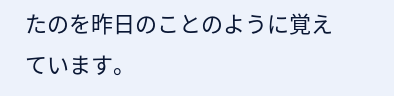たのを昨日のことのように覚えています。